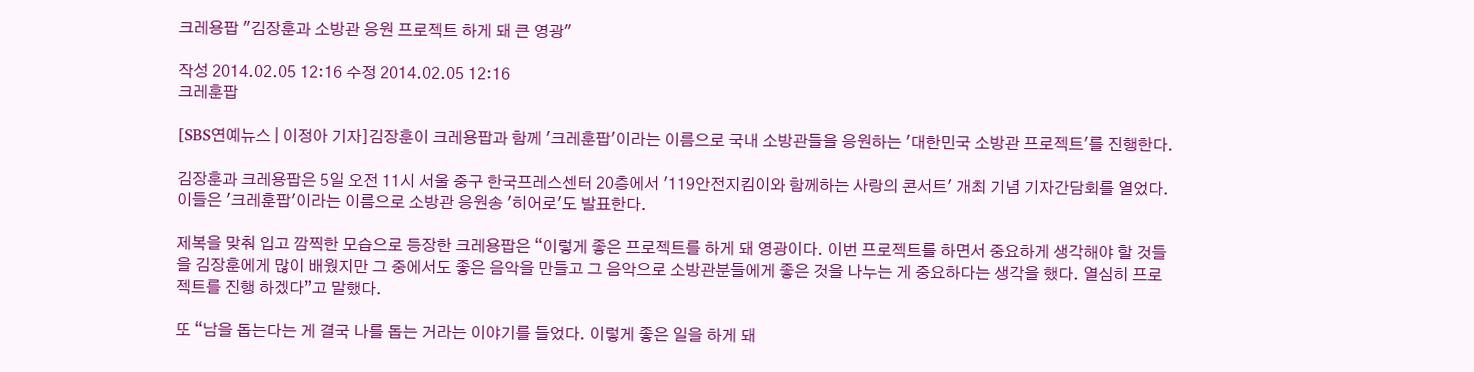크레용팝 "김장훈과 소방관 응원 프로젝트 하게 돼 큰 영광"

작성 2014.02.05 12:16 수정 2014.02.05 12:16
크레훈팝

[SBS연예뉴스 | 이정아 기자]김장훈이 크레용팝과 함께 '크레훈팝'이라는 이름으로 국내 소방관들을 응원하는 '대한민국 소방관 프로젝트'를 진행한다.

김장훈과 크레용팝은 5일 오전 11시 서울 중구 한국프레스센터 20층에서 '119안전지킴이와 함께하는 사랑의 콘서트' 개최 기념 기자간담회를 열었다. 이들은 '크레훈팝'이라는 이름으로 소방관 응원송 '히어로'도 발표한다.

제복을 맞춰 입고 깜찍한 모습으로 등장한 크레용팝은 “이렇게 좋은 프로젝트를 하게 돼 영광이다. 이번 프로젝트를 하면서 중요하게 생각해야 할 것들을 김장훈에게 많이 배웠지만 그 중에서도 좋은 음악을 만들고 그 음악으로 소방관분들에게 좋은 것을 나누는 게 중요하다는 생각을 했다. 열심히 프로젝트를 진행 하겠다”고 말했다.

또 “남을 돕는다는 게 결국 나를 돕는 거라는 이야기를 들었다. 이렇게 좋은 일을 하게 돼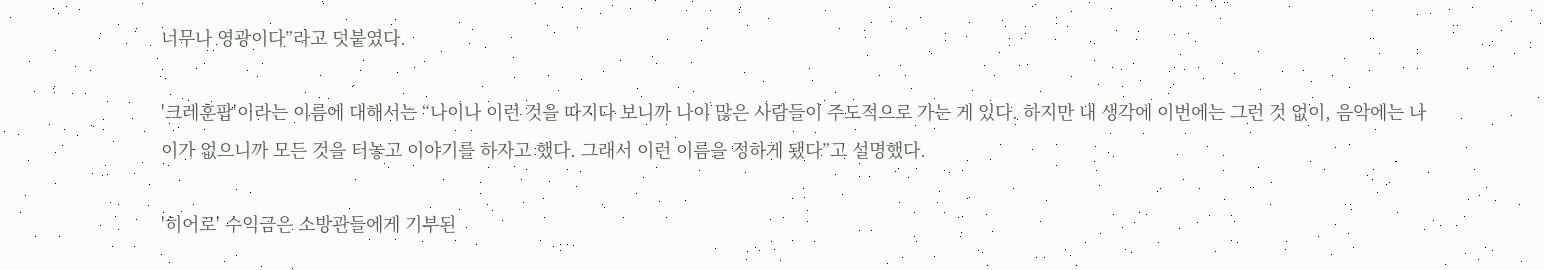너무나 영광이다”라고 덧붙였다.

'크레훈팝'이라는 이름에 대해서는 “나이나 이런 것을 따지다 보니까 나이 많은 사람들이 주도적으로 가는 게 있다. 하지만 내 생각에 이번에는 그런 것 없이, 음악에는 나이가 없으니까 모든 것을 터놓고 이야기를 하자고 했다. 그래서 이런 이름을 정하게 됐다”고 설명했다.

'히어로' 수익금은 소방관들에게 기부된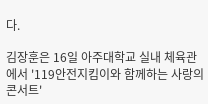다.

김장훈은 16일 아주대학교 실내 체육관에서 '119안전지킴이와 함께하는 사랑의 콘서트'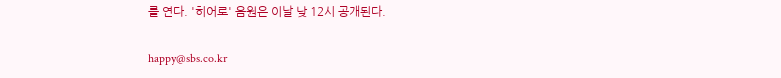를 연다. '히어로' 음원은 이날 낮 12시 공개된다.

happy@sbs.co.kr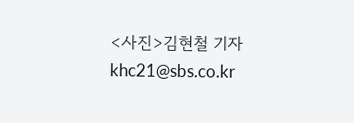<사진>김현철 기자 khc21@sbs.co.kr